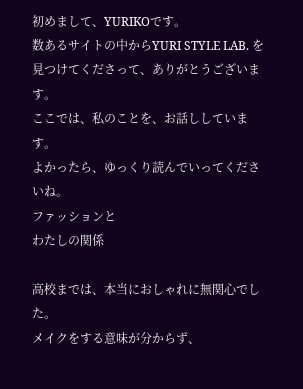初めまして、YURIKOです。
数あるサイトの中からYURI STYLE LAB. を
見つけてくださって、ありがとうございます。
ここでは、私のことを、お話ししています。
よかったら、ゆっくり読んでいってくださいね。
ファッションと
わたしの関係

高校までは、本当におしゃれに無関心でした。
メイクをする意味が分からず、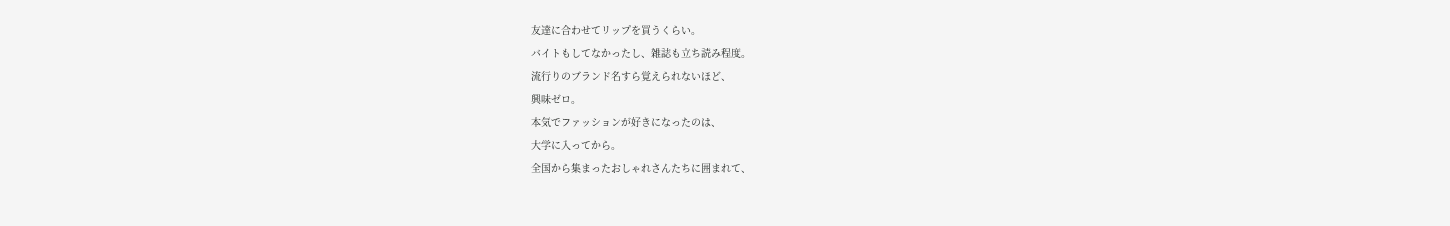友達に合わせてリップを買うくらい。
バイトもしてなかったし、雑誌も立ち読み程度。
流行りのブランド名すら覚えられないほど、
興味ゼロ。
本気でファッションが好きになったのは、
大学に入ってから。
全国から集まったおしゃれさんたちに囲まれて、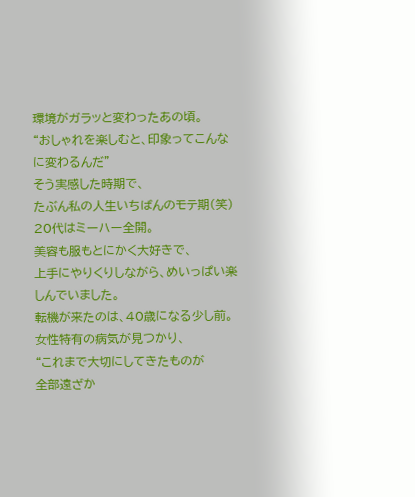環境がガラッと変わったあの頃。
“おしゃれを楽しむと、印象ってこんなに変わるんだ”
そう実感した時期で、
たぶん私の人生いちばんのモテ期(笑)
20代はミーハー全開。
美容も服もとにかく大好きで、
上手にやりくりしながら、めいっぱい楽しんでいました。
転機が来たのは、40歳になる少し前。
女性特有の病気が見つかり、
“これまで大切にしてきたものが
全部遠ざか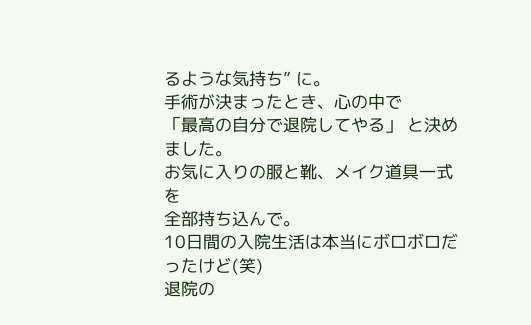るような気持ち” に。
手術が決まったとき、心の中で
「最高の自分で退院してやる」 と決めました。
お気に入りの服と靴、メイク道具一式を
全部持ち込んで。
10日間の入院生活は本当にボロボロだったけど(笑)
退院の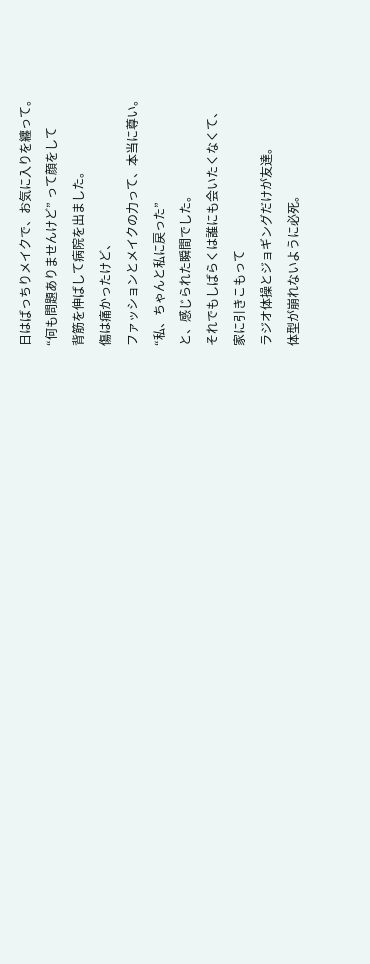日はばっちりメイクで、お気に入りを纏って。
“何も問題ありませんけど” って顔をして
背筋を伸ばして病院を出ました。
傷は痛かったけど、
ファッションとメイクの力って、本当に尊い。
“私、ちゃんと私に戻った”
と、感じられた瞬間でした。
それでもしばらくは誰にも会いたくなくて、
家に引きこもって
ラジオ体操とジョギングだけが友達。
体型が崩れないように必死。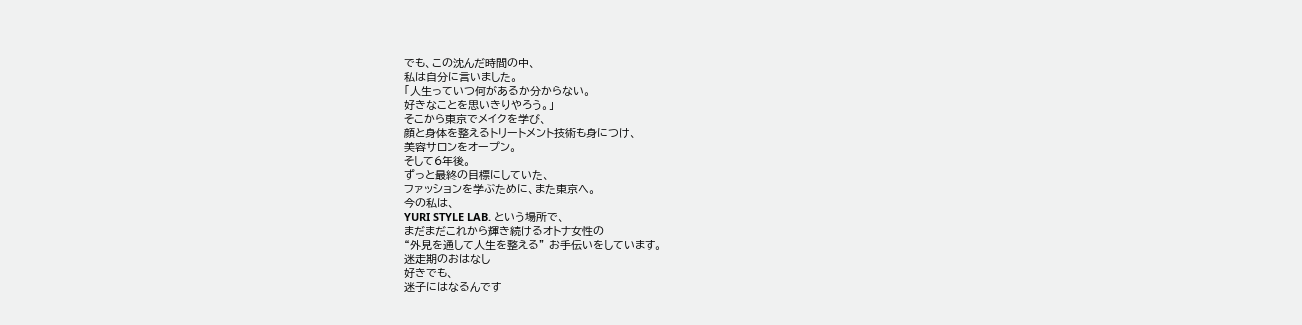でも、この沈んだ時間の中、
私は自分に言いました。
「人生っていつ何があるか分からない。
好きなことを思いきりやろう。」
そこから東京でメイクを学び、
顔と身体を整えるトリートメント技術も身につけ、
美容サロンをオープン。
そして6年後。
ずっと最終の目標にしていた、
ファッションを学ぶために、また東京へ。
今の私は、
YURI STYLE LAB. という場所で、
まだまだこれから輝き続けるオトナ女性の
“外見を通して人生を整える” お手伝いをしています。
迷走期のおはなし
好きでも、
迷子にはなるんです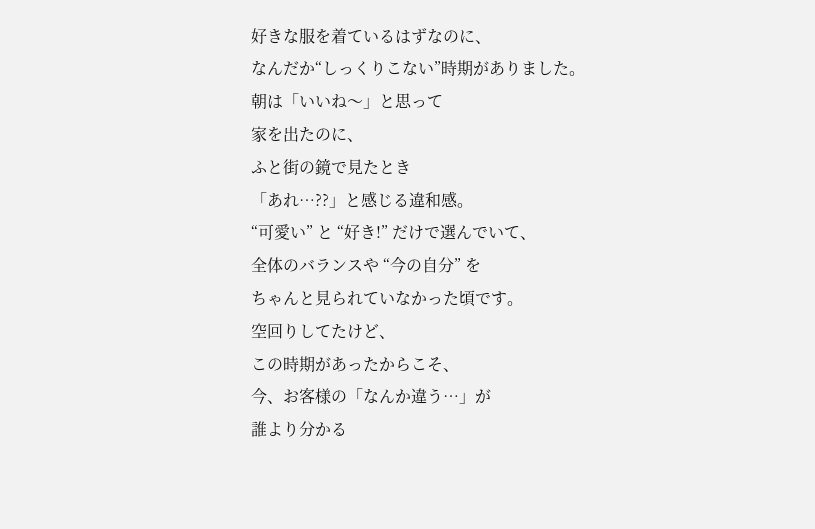好きな服を着ているはずなのに、
なんだか“しっくりこない”時期がありました。
朝は「いいね〜」と思って
家を出たのに、
ふと街の鏡で見たとき
「あれ…??」と感じる違和感。
“可愛い” と “好き!” だけで選んでいて、
全体のバランスや “今の自分” を
ちゃんと見られていなかった頃です。
空回りしてたけど、
この時期があったからこそ、
今、お客様の「なんか違う…」が
誰より分かる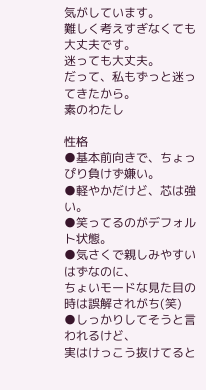気がしています。
難しく考えすぎなくても大丈夫です。
迷っても大丈夫。
だって、私もずっと迷ってきたから。
素のわたし

性格
●基本前向きで、ちょっぴり負けず嫌い。
●軽やかだけど、芯は強い。
●笑ってるのがデフォルト状態。
●気さくで親しみやすいはずなのに、
ちょいモードな見た目の時は誤解されがち(笑)
●しっかりしてそうと言われるけど、
実はけっこう抜けてると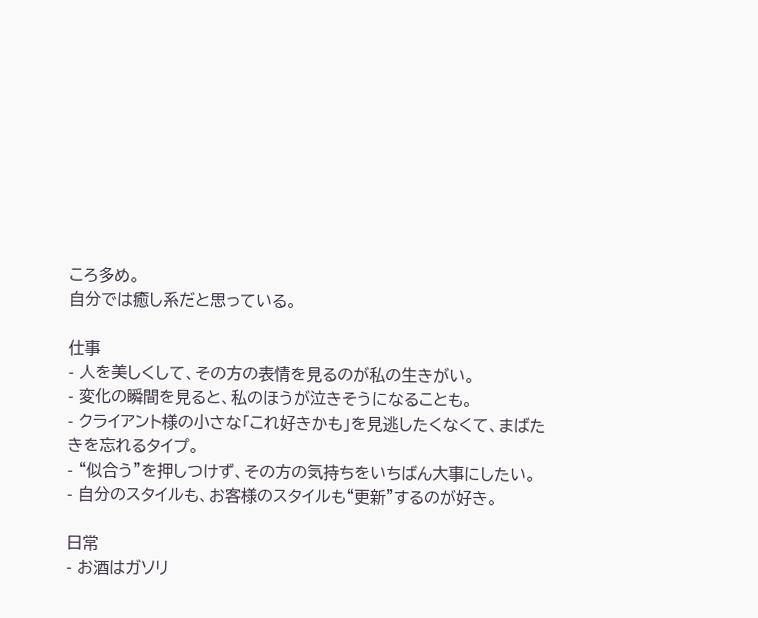ころ多め。
自分では癒し系だと思っている。

仕事
- 人を美しくして、その方の表情を見るのが私の生きがい。
- 変化の瞬間を見ると、私のほうが泣きそうになることも。
- クライアント様の小さな「これ好きかも」を見逃したくなくて、まばたきを忘れるタイプ。
- “似合う”を押しつけず、その方の気持ちをいちばん大事にしたい。
- 自分のスタイルも、お客様のスタイルも“更新”するのが好き。

日常
- お酒はガソリ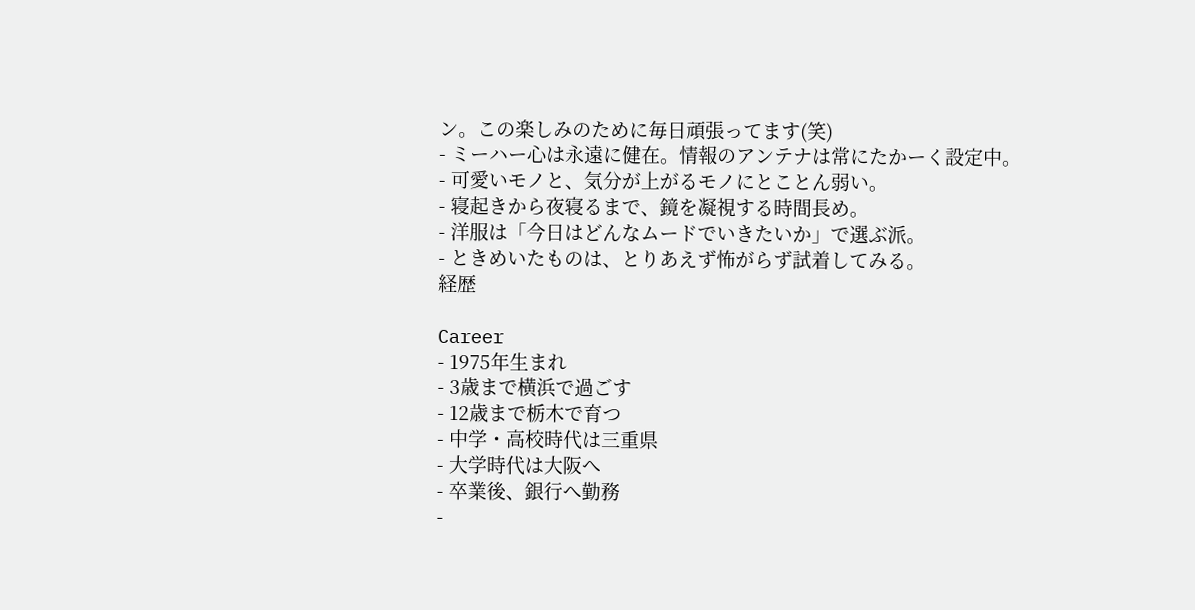ン。この楽しみのために毎日頑張ってます(笑)
- ミーハー心は永遠に健在。情報のアンテナは常にたかーく設定中。
- 可愛いモノと、気分が上がるモノにとことん弱い。
- 寝起きから夜寝るまで、鏡を凝視する時間長め。
- 洋服は「今日はどんなムードでいきたいか」で選ぶ派。
- ときめいたものは、とりあえず怖がらず試着してみる。
経歴

Career
- 1975年生まれ
- 3歳まで横浜で過ごす
- 12歳まで栃木で育つ
- 中学・高校時代は三重県
- 大学時代は大阪へ
- 卒業後、銀行へ勤務
-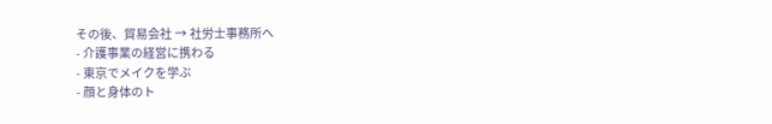その後、貿易会社 → 社労士事務所へ
- 介護事業の経営に携わる
- 東京でメイクを学ぶ
- 顔と身体のト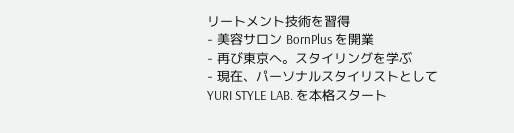リートメント技術を習得
- 美容サロン BornPlus を開業
- 再び東京へ。スタイリングを学ぶ
- 現在、パーソナルスタイリストとして YURI STYLE LAB. を本格スタート